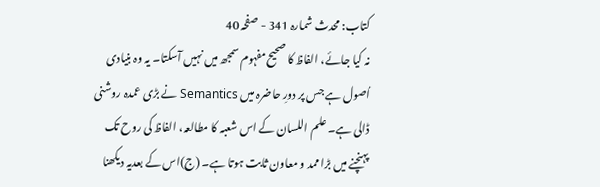کتاب: محدث شمارہ 341 - صفحہ 40
نہ کیا جائے، الفاظ کا صحیح مفہوم سمجھ میں نہیں آسکتا۔ یہ وہ بنیادی اُصول ہے جس پر دورِ حاضرہ میں Semantics نے بڑی عمدہ روشنی ڈالی ہے۔ علم اللسان کے اس شعبہ کا مطالعہ، الفاظ کی روح تک پہنچنے میں بڑا ممد و معاون ثابت ہوتا ہے۔ (ج)اس کے بعدیہ دیکھنا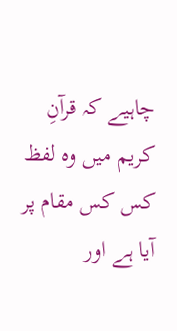چاہیے کہ قرآنِ کریم میں وہ لفظ کس کس مقام پر آیا ہے اور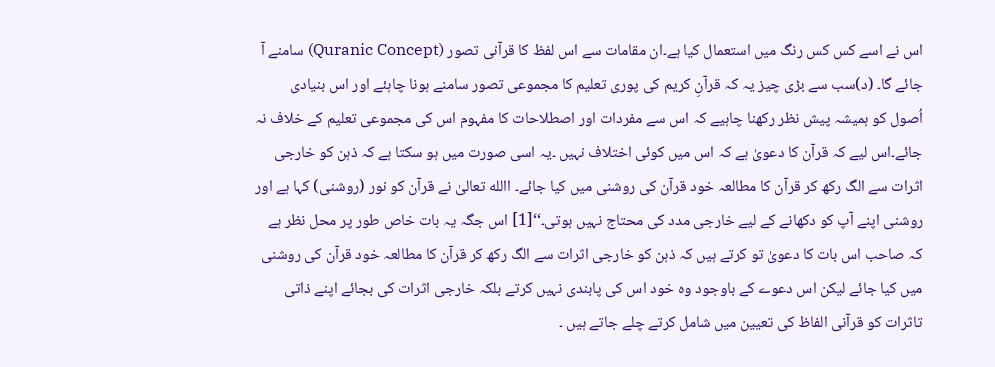اس نے اسے کس کس رنگ میں استعمال کیا ہے۔ان مقامات سے اس لفظ کا قرآنی تصور (Quranic Concept) سامنے آ جائے گا۔ (د)سب سے بڑی چیز یہ کہ قرآنِ کریم کی پوری تعلیم کا مجموعی تصور سامنے ہونا چاہئے اور اس بنیادی اُصول کو ہمیشہ پیش نظر رکھنا چاہیے کہ اس سے مفردات اور اصطلاحات کا مفہوم اس کی مجموعی تعلیم کے خلاف نہ جائے۔اس لیے کہ قرآن کا دعویٰ ہے کہ اس میں کوئی اختلاف نہیں ۔یہ اسی صورت میں ہو سکتا ہے کہ ذہن کو خارجی اثرات سے الگ رکھ کر قرآن کا مطالعہ خود قرآن کی روشنی میں کیا جائے۔ االله تعالیٰ نے قرآن کو نور (روشنی) کہا ہے اور روشنی اپنے آپ کو دکھانے کے لیے خارجی مدد کی محتاج نہیں ہوتی۔‘‘[1] اس جگہ یہ بات خاص طور پر محل نظر ہے کہ صاحب اس بات کا دعویٰ تو کرتے ہیں کہ ذہن کو خارجی اثرات سے الگ رکھ کر قرآن کا مطالعہ خود قرآن کی روشنی میں کیا جائے لیکن اس دعوے کے باوجود وہ خود اس کی پابندی نہیں کرتے بلکہ خارجی اثرات کی بجائے اپنے ذاتی تاثرات کو قرآنی الفاظ کی تعیین میں شامل کرتے چلے جاتے ہیں ۔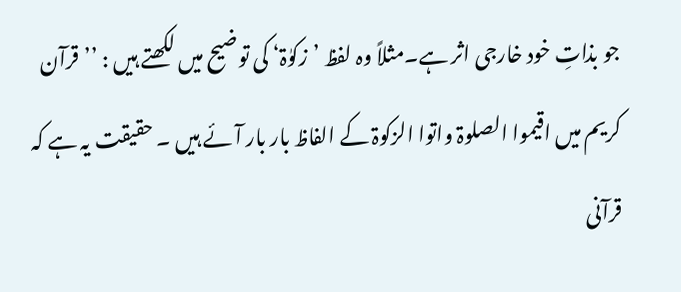جو بذاتِ خود خارجی اثر ہے۔مثلاً وہ لفظ ’زکوٰۃ‘ کی توضیح میں لکھتے ہیں : ’’قرآن کریم میں اقیموا الصلوۃ واتوا الزکوۃ کے الفاظ بار بار آئے ہیں ۔ حقیقت یہ ہے کہ قرآنی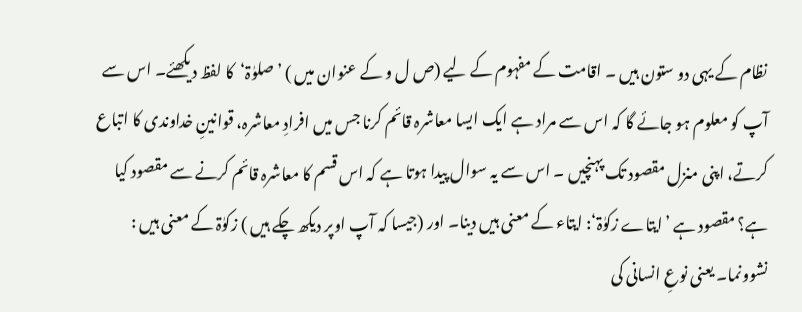نظام کے یہی دو ستون ہیں ۔ اقامت کے مفہوم کے لیے (ص ل و کے عنوان میں ) ’صلوٰۃ‘کا لفظ دیکھئے۔ اس سے آپ کو معلوم ہو جائے گا کہ اس سے مراد ہے ایک ایسا معاشرہ قائم کرنا جس میں افرادِ معاشرہ، قوانینِ خداوندی کا اتباع کرتے، اپنی منزل مقصود تک پہنچیں ۔ اس سے یہ سوال پیدا ہوتا ہے کہ اس قسم کا معاشرہ قائم کرنے سے مقصود کیا ہے؟ مقصود ہے ’ایتاے زکوٰۃ‘: ایتاء کے معنی ہیں دینا۔ اور (جیسا کہ آپ اوپر دیکھ چکے ہیں ) زکوٰۃ کے معنی ہیں : نشوونما۔ یعنی نوعِ انسانی کی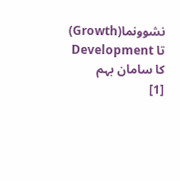نشوونما(Growth) تا Development کا سامان بہم
[1]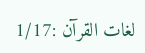لغات القرآن :1/17